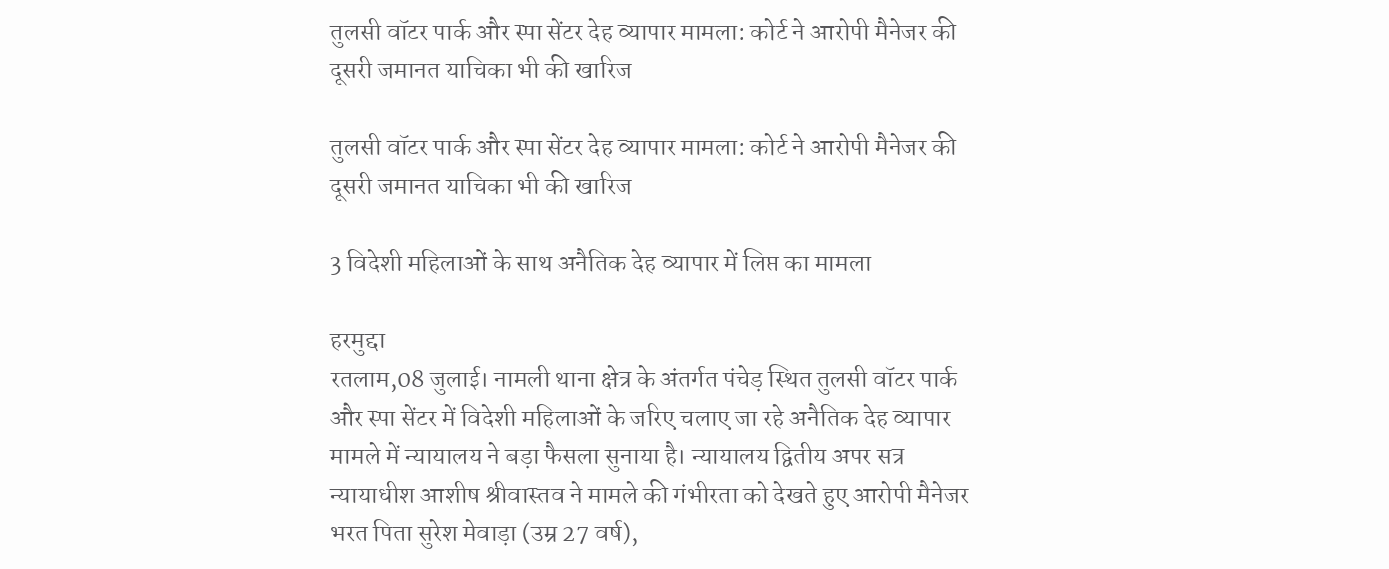तुलसी वॉटर पार्क और स्पा सेंटर देह व्यापार मामला: कोर्ट ने आरोपी मैनेजर की दूसरी जमानत याचिका भी की खारिज

तुलसी वॉटर पार्क और स्पा सेंटर देह व्यापार मामला: कोर्ट ने आरोपी मैनेजर की दूसरी जमानत याचिका भी की खारिज

3 विदेशी महिलाओं के साथ अनैतिक देह व्यापार में लिप्त का मामला

हरमुद्दा
रतलाम,08 जुलाई। नामली थाना क्षेत्र के अंतर्गत पंचेड़ स्थित तुलसी वॉटर पार्क और स्पा सेंटर में विदेशी महिलाओं के जरिए चलाए जा रहे अनैतिक देह व्यापार मामले में न्यायालय ने बड़ा फैसला सुनाया है। न्यायालय द्वितीय अपर सत्र न्यायाधीश आशीष श्रीवास्तव ने मामले की गंभीरता को देखते हुए आरोपी मैनेजर भरत पिता सुरेश मेवाड़ा (उम्र 27 वर्ष),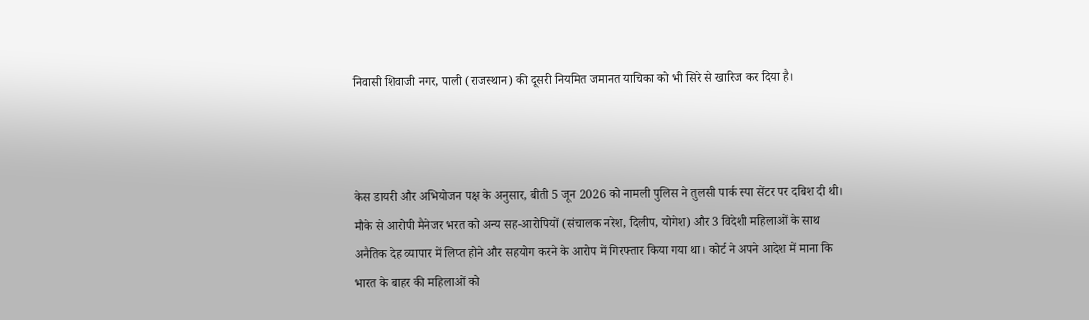निवासी शिवाजी नगर, पाली (राजस्थान) की दूसरी नियमित जमानत याचिका को भी सिरे से खारिज कर दिया है।



केस डायरी और अभियोजन पक्ष के अनुसार, बीती 5 जून 2026 को नामली पुलिस ने तुलसी पार्क स्पा सेंटर पर दबिश दी थी। मौके से आरोपी मैनेजर भरत को अन्य सह-आरोपियों (संचालक नरेश, दिलीप, योगेश) और 3 विदेशी महिलाओं के साथ अनैतिक देह व्यापार में लिप्त होने और सहयोग करने के आरोप में गिरफ्तार किया गया था। कोर्ट ने अपने आदेश में माना कि भारत के बाहर की महिलाओं को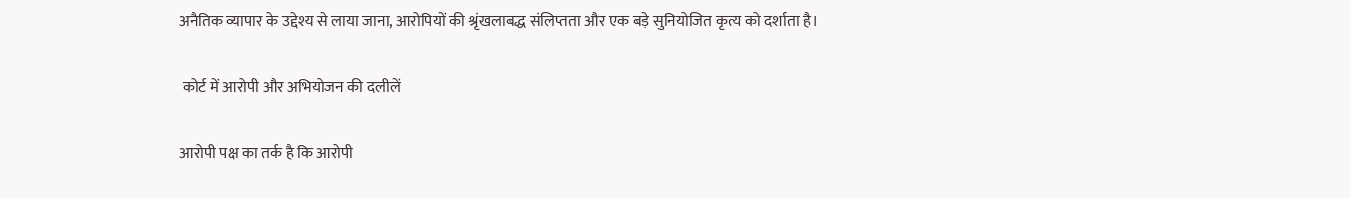अनैतिक व्यापार के उद्देश्य से लाया जाना, आरोपियों की श्रृंखलाबद्ध संलिप्तता और एक बड़े सुनियोजित कृत्य को दर्शाता है।

 कोर्ट में आरोपी और अभियोजन की दलीलें

आरोपी पक्ष का तर्क है कि आरोपी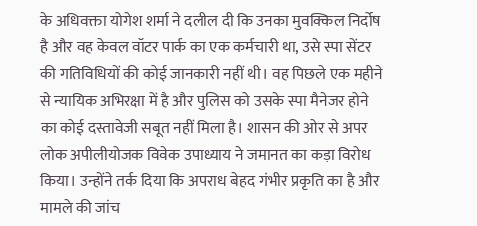के अधिवक्ता योगेश शर्मा ने दलील दी कि उनका मुवक्किल निर्दोष है और वह केवल वॉटर पार्क का एक कर्मचारी था, उसे स्पा सेंटर की गतिविधियों की कोई जानकारी नहीं थी। वह पिछले एक महीने से न्यायिक अभिरक्षा में है और पुलिस को उसके स्पा मैनेजर होने का कोई दस्तावेजी सबूत नहीं मिला है। शासन की ओर से अपर लोक अपीलीयोजक विवेक उपाध्याय ने जमानत का कड़ा विरोध किया। उन्होंने तर्क दिया कि अपराध बेहद गंभीर प्रकृति का है और मामले की जांच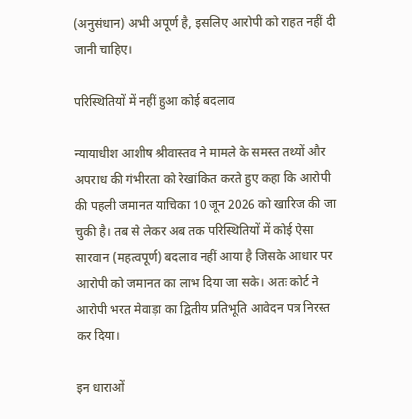(अनुसंधान) अभी अपूर्ण है, इसलिए आरोपी को राहत नहीं दी जानी चाहिए।

परिस्थितियों में नहीं हुआ कोई बदलाव

न्यायाधीश आशीष श्रीवास्तव ने मामले के समस्त तथ्यों और अपराध की गंभीरता को रेखांकित करते हुए कहा कि आरोपी की पहली जमानत याचिका 10 जून 2026 को खारिज की जा चुकी है। तब से लेकर अब तक परिस्थितियों में कोई ऐसा सारवान (महत्वपूर्ण) बदलाव नहीं आया है जिसके आधार पर आरोपी को जमानत का लाभ दिया जा सके। अतः कोर्ट ने आरोपी भरत मेवाड़ा का द्वितीय प्रतिभूति आवेदन पत्र निरस्त कर दिया।

इन धाराओं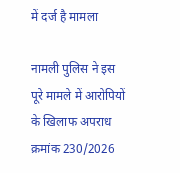में दर्ज है मामला

नामली पुलिस ने इस पूरे मामले में आरोपियों के खिलाफ अपराध क्रमांक 230/2026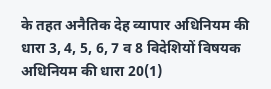के तहत अनैतिक देह व्यापार अधिनियम की धारा 3, 4, 5, 6, 7 व 8 विदेशियों विषयक अधिनियम की धारा 20(1)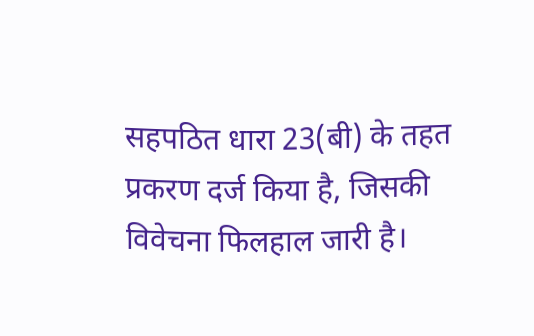सहपठित धारा 23(बी) के तहत प्रकरण दर्ज किया है, जिसकी विवेचना फिलहाल जारी है।